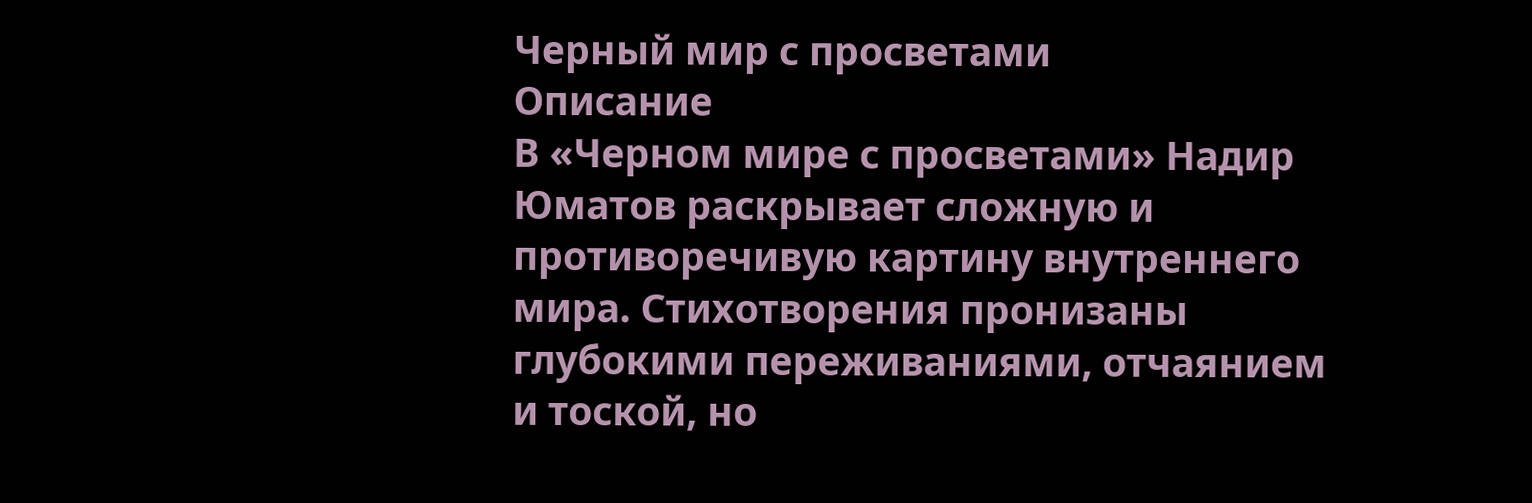Черный мир с просветами
Описание
В «Черном мире с просветами» Надир Юматов раскрывает сложную и противоречивую картину внутреннего мира. Стихотворения пронизаны глубокими переживаниями, отчаянием и тоской, но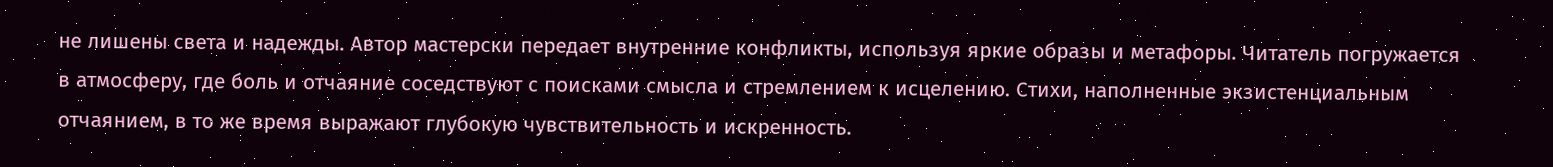не лишены света и надежды. Автор мастерски передает внутренние конфликты, используя яркие образы и метафоры. Читатель погружается в атмосферу, где боль и отчаяние соседствуют с поисками смысла и стремлением к исцелению. Стихи, наполненные экзистенциальным отчаянием, в то же время выражают глубокую чувствительность и искренность.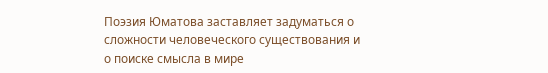Поэзия Юматова заставляет задуматься о сложности человеческого существования и о поиске смысла в мире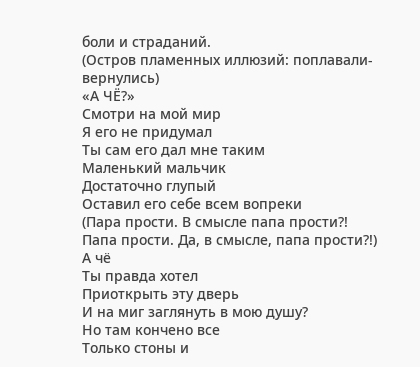боли и страданий.
(Остров пламенных иллюзий: поплавали-вернулись)
«А ЧЁ?»
Смотри на мой мир
Я его не придумал
Ты сам его дал мне таким
Маленький мальчик
Достаточно глупый
Оставил его себе всем вопреки
(Пара прости. В смысле папа прости?!
Папа прости. Да, в смысле, папа прости?!)
А чё
Ты правда хотел
Приоткрыть эту дверь
И на миг заглянуть в мою душу?
Но там кончено все
Только стоны и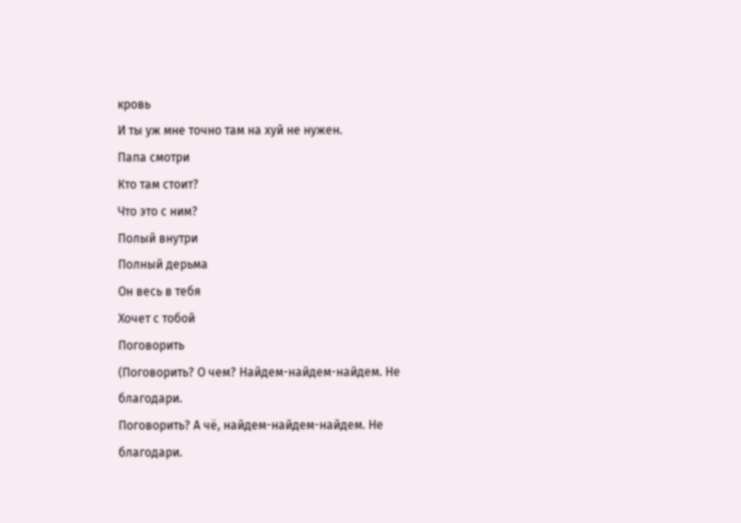кровь
И ты уж мне точно там на хуй не нужен.
Папа смотри
Кто там стоит?
Что это с ним?
Полый внутри
Полный дерьма
Он весь в тебя
Хочет с тобой
Поговорить
(Поговорить? О чем? Найдем-найдем-найдем. Не благодари.
Поговорить? А чё, найдем-найдем-найдем. Не благодари.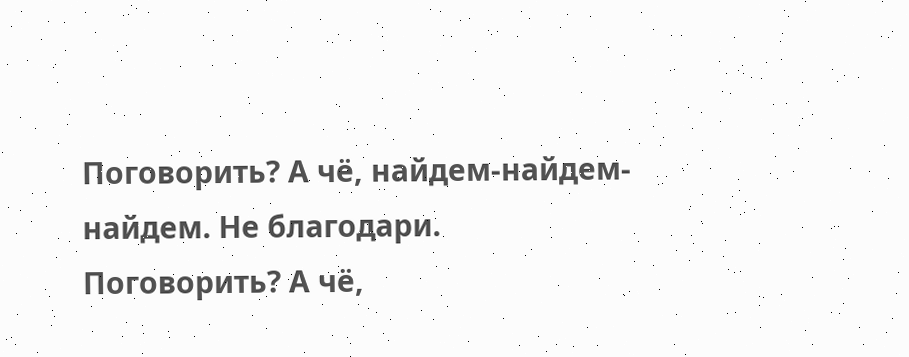Поговорить? А чё, найдем-найдем-найдем. Не благодари.
Поговорить? А чё,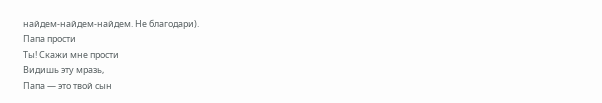найдем-найдем-найдем. Не благодари).
Папа прости
Ты! Скажи мне прости
Видишь эту мразь,
Папа — это твой сын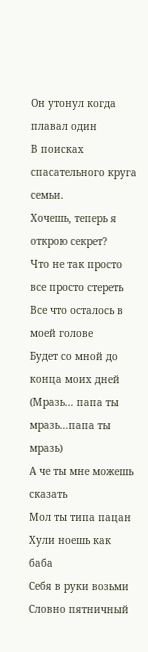Он утонул когда плавал один
В поисках спасательного круга семьи.
Хочешь, теперь я открою секрет?
Что не так просто все просто стереть
Все что осталось в моей голове
Будет со мной до конца моих дней
(Мразь… папа ты мразь…папа ты мразь)
А че ты мне можешь сказать
Мол ты типа пацан
Хули ноешь как баба
Себя в руки возьми
Словно пятничный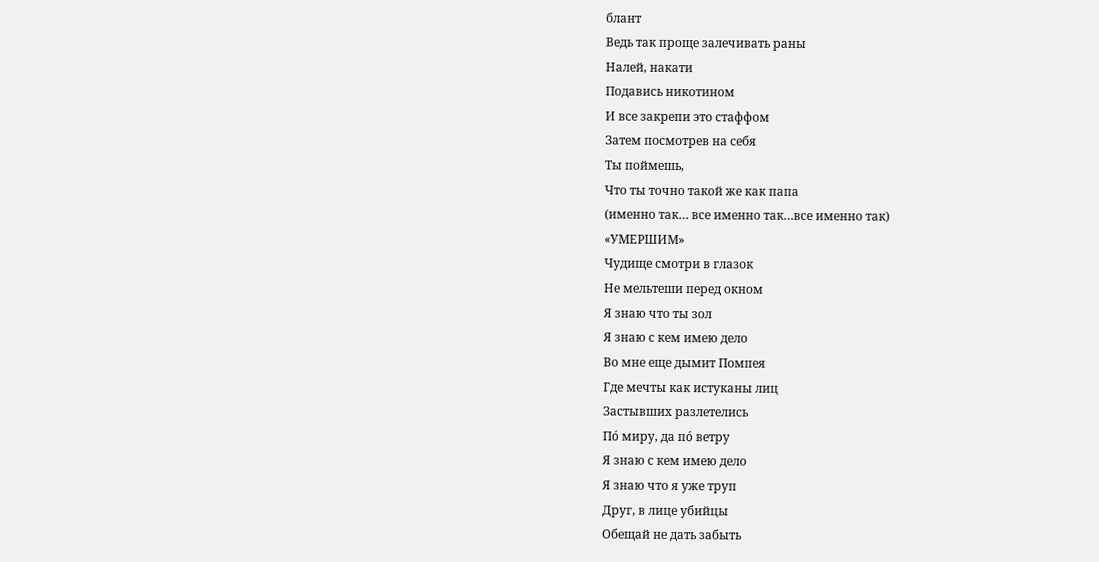блант
Ведь так проще залечивать раны
Налей, накати
Подавись никотином
И все закрепи это стаффом
Затем посмотрев на себя
Ты поймешь,
Что ты точно такой же как папа
(именно так… все именно так…все именно так)
«УМЕРШИМ»
Чудище смотри в глазок
Не мельтеши перед окном
Я знаю что ты зол
Я знаю с кем имею дело
Во мне еще дымит Помпея
Где мечты как истуканы лиц
Застывших разлетелись
Пó миру, да пó ветру
Я знаю с кем имею дело
Я знаю что я уже труп
Друг, в лице убийцы
Обещай не дать забыть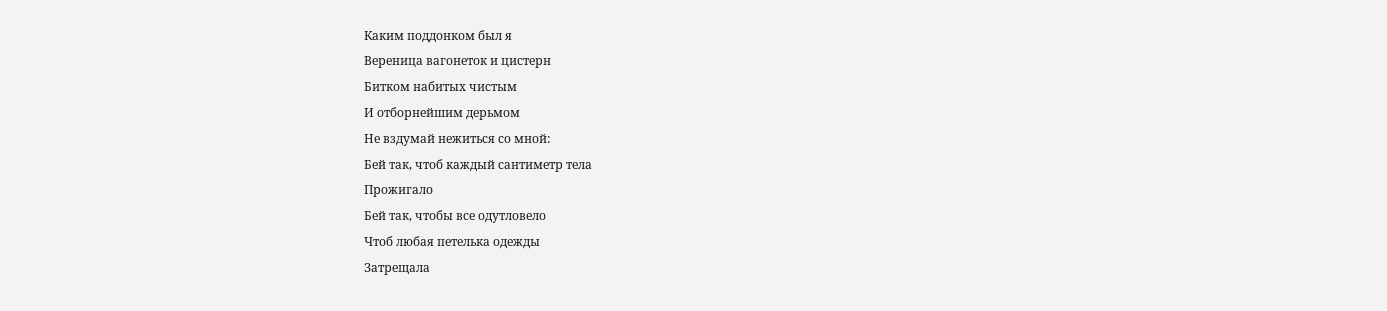Каким поддонком был я
Вереница вагонеток и цистерн
Битком набитых чистым
И отборнейшим дерьмом
Не вздумай нежиться со мной:
Бей так, чтоб каждый сантиметр тела
Прожигало
Бей так, чтобы все одутловело
Чтоб любая петелька одежды
Затрещала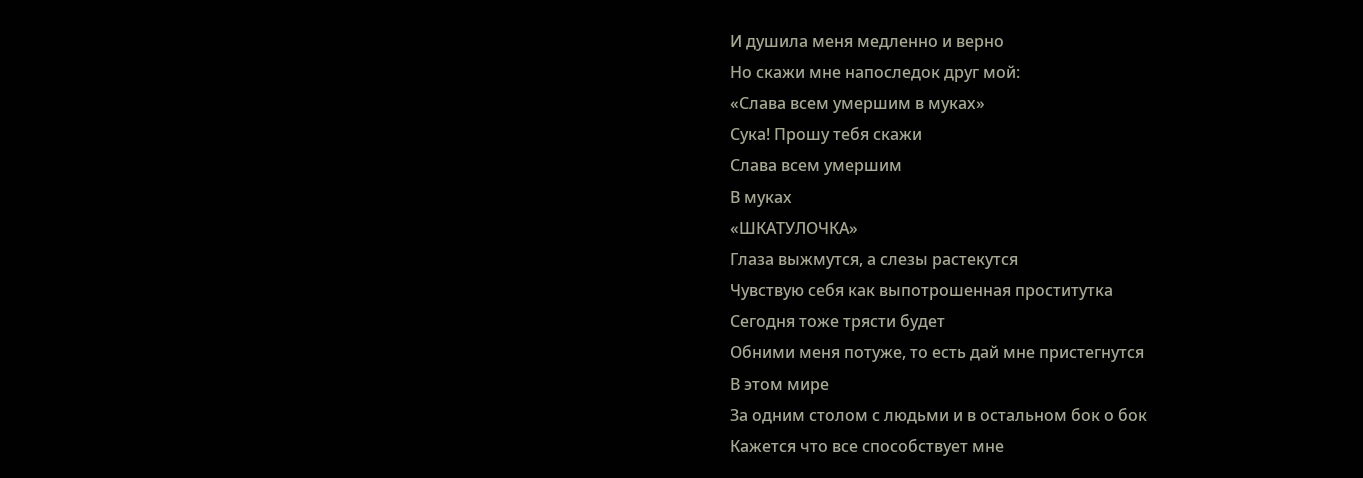И душила меня медленно и верно
Но скажи мне напоследок друг мой:
«Слава всем умершим в муках»
Сука! Прошу тебя скажи
Слава всем умершим
В муках
«ШКАТУЛОЧКА»
Глаза выжмутся, а слезы растекутся
Чувствую себя как выпотрошенная проститутка
Сегодня тоже трясти будет
Обними меня потуже, то есть дай мне пристегнутся
В этом мире
За одним столом с людьми и в остальном бок о бок
Кажется что все способствует мне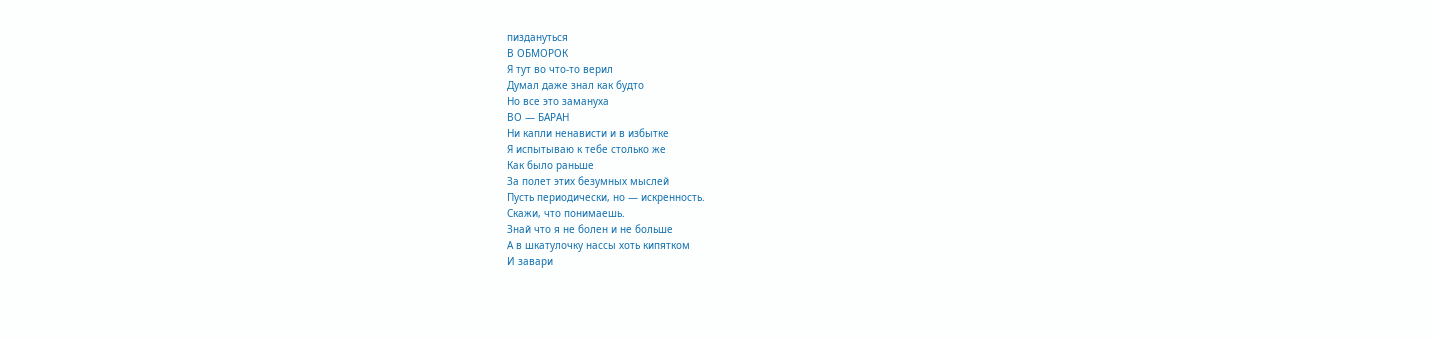пиздануться
В ОБМОРОК
Я тут во что-то верил
Думал даже знал как будто
Но все это замануха
ВО — БАРАН
Ни капли ненависти и в избытке
Я испытываю к тебе столько же
Как было раньше
За полет этих безумных мыслей
Пусть периодически, но — искренность.
Скажи, что понимаешь.
Знай что я не болен и не больше
А в шкатулочку нассы хоть кипятком
И завари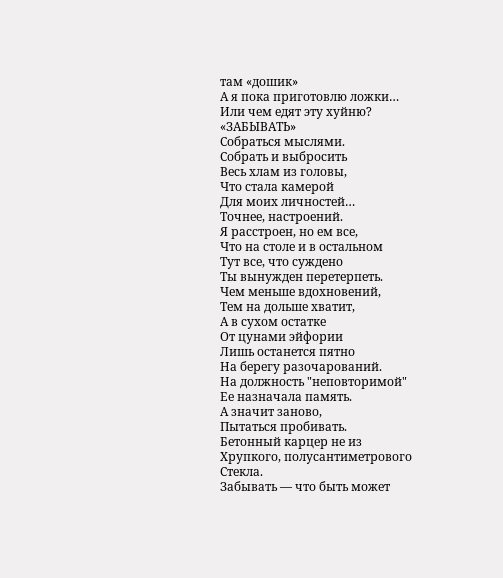там «дошик»
А я пока приготовлю ложки…
Или чем едят эту хуйню?
«ЗАБЫВАТЬ»
Собраться мыслями.
Собрать и выбросить
Весь хлам из головы,
Что стала камерой
Для моих личностей…
Точнее, настроений.
Я расстроен, но ем все,
Что на столе и в остальном
Тут все, что суждено
Ты вынужден перетерпеть.
Чем меньше вдохновений,
Тем на дольше хватит,
А в сухом остатке
От цунами эйфории
Лишь останется пятно
На берегу разочарований.
На должность "неповторимой"
Ее назначала память.
А значит заново,
Пытаться пробивать.
Бетонный карцер не из
Хрупкого, полусантиметрового
Стекла.
Забывать — что быть может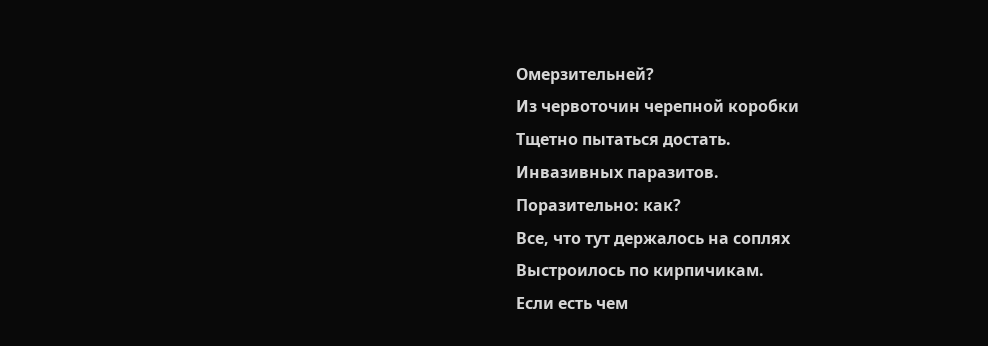Омерзительней?
Из червоточин черепной коробки
Тщетно пытаться достать.
Инвазивных паразитов.
Поразительно: как?
Все, что тут держалось на соплях
Выстроилось по кирпичикам.
Если есть чем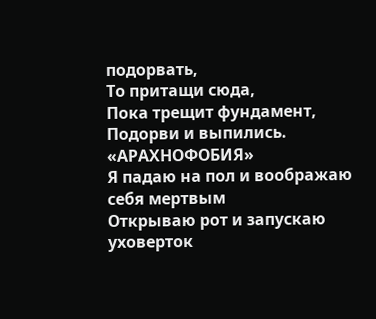подорвать,
То притащи сюда,
Пока трещит фундамент,
Подорви и выпились.
«АРАХНОФОБИЯ»
Я падаю на пол и воображаю себя мертвым
Открываю рот и запускаю уховерток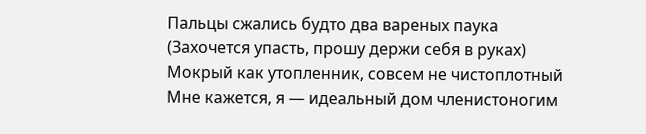Пальцы сжались будто два вареных паука
(Захочется упасть, прошу держи себя в руках)
Мокрый как утопленник, совсем не чистоплотный
Мне кажется, я — идеальный дом членистоногим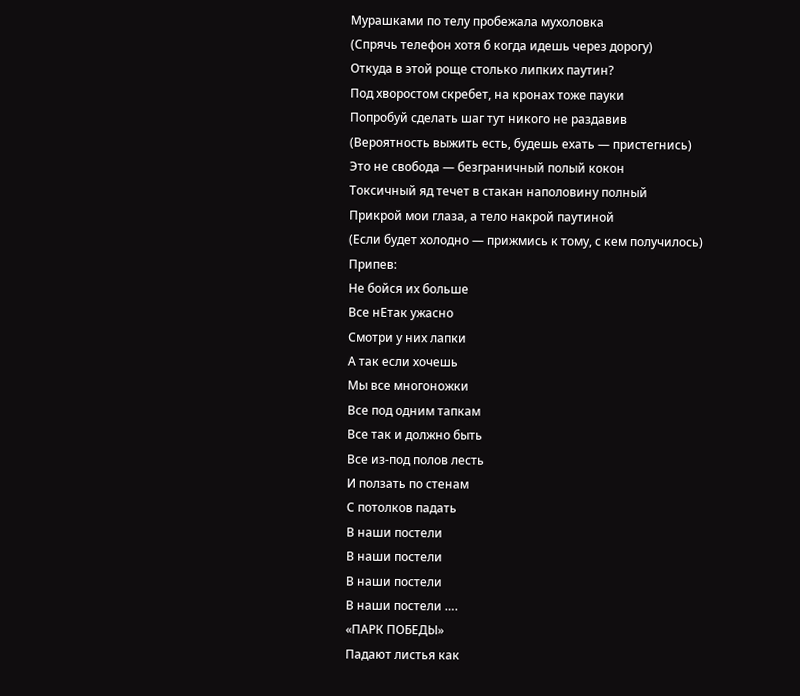Мурашками по телу пробежала мухоловка
(Спрячь телефон хотя б когда идешь через дорогу)
Откуда в этой роще столько липких паутин?
Под хворостом скребет, на кронах тоже пауки
Попробуй сделать шаг тут никого не раздавив
(Вероятность выжить есть, будешь ехать — пристегнись)
Это не свобода — безграничный полый кокон
Токсичный яд течет в стакан наполовину полный
Прикрой мои глаза, а тело накрой паутиной
(Если будет холодно — прижмись к тому, с кем получилось)
Припев:
Не бойся их больше
Все нЕтак ужасно
Смотри у них лапки
А так если хочешь
Мы все многоножки
Все под одним тапкам
Все так и должно быть
Все из-под полов лесть
И ползать по стенам
С потолков падать
В наши постели
В наши постели
В наши постели
В наши постели ….
«ПАРК ПОБЕДЫ»
Падают листья как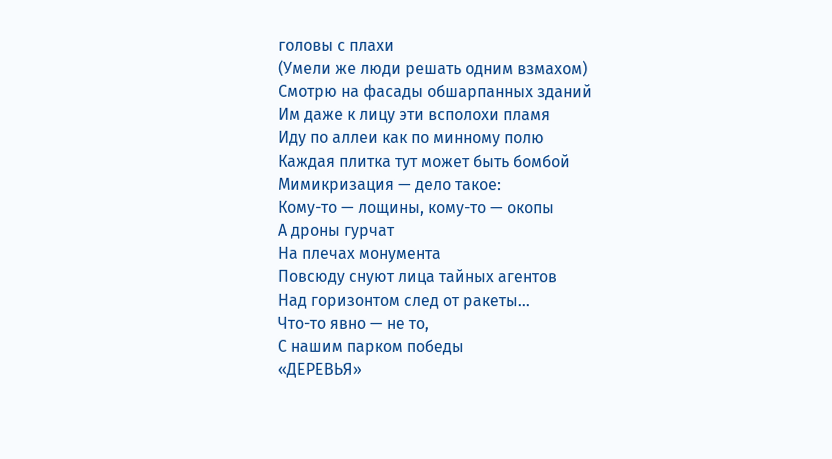головы с плахи
(Умели же люди решать одним взмахом)
Смотрю на фасады обшарпанных зданий
Им даже к лицу эти всполохи пламя
Иду по аллеи как по минному полю
Каждая плитка тут может быть бомбой
Мимикризация — дело такое:
Кому-то — лощины, кому-то — окопы
А дроны гурчат
На плечах монумента
Повсюду снуют лица тайных агентов
Над горизонтом след от ракеты…
Что-то явно — не то,
С нашим парком победы
«ДЕРЕВЬЯ»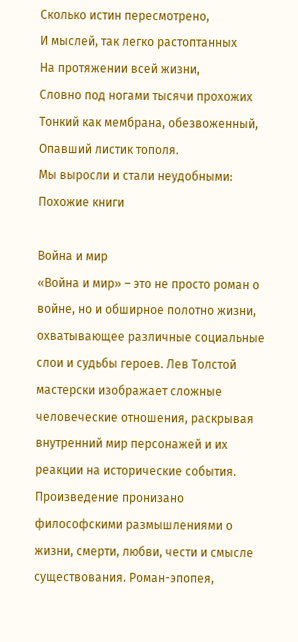Сколько истин пересмотрено,
И мыслей, так легко растоптанных
На протяжении всей жизни,
Словно под ногами тысячи прохожих
Тонкий как мембрана, обезвоженный,
Опавший листик тополя.
Мы выросли и стали неудобными:
Похожие книги

Война и мир
«Война и мир» – это не просто роман о войне, но и обширное полотно жизни, охватывающее различные социальные слои и судьбы героев. Лев Толстой мастерски изображает сложные человеческие отношения, раскрывая внутренний мир персонажей и их реакции на исторические события. Произведение пронизано философскими размышлениями о жизни, смерти, любви, чести и смысле существования. Роман-эпопея,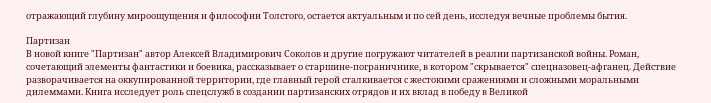отражающий глубину мироощущения и философии Толстого, остается актуальным и по сей день, исследуя вечные проблемы бытия.

Партизан
В новой книге "Партизан" автор Алексей Владимирович Соколов и другие погружают читателей в реалии партизанской войны. Роман, сочетающий элементы фантастики и боевика, рассказывает о старшине-пограничнике, в котором "скрывается" спецназовец-афганец. Действие разворачивается на оккупированной территории, где главный герой сталкивается с жестокими сражениями и сложными моральными дилеммами. Книга исследует роль спецслужб в создании партизанских отрядов и их вклад в победу в Великой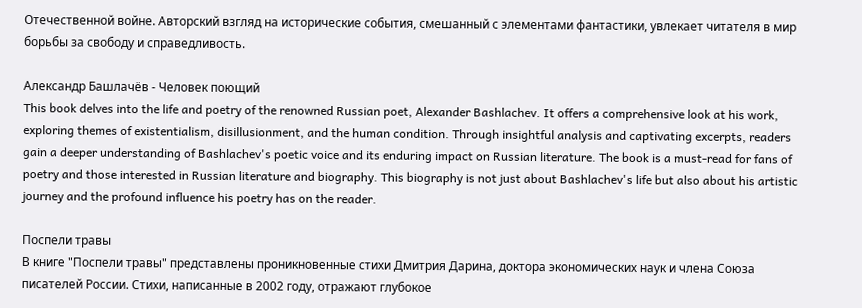Отечественной войне. Авторский взгляд на исторические события, смешанный с элементами фантастики, увлекает читателя в мир борьбы за свободу и справедливость.

Александр Башлачёв - Человек поющий
This book delves into the life and poetry of the renowned Russian poet, Alexander Bashlachev. It offers a comprehensive look at his work, exploring themes of existentialism, disillusionment, and the human condition. Through insightful analysis and captivating excerpts, readers gain a deeper understanding of Bashlachev's poetic voice and its enduring impact on Russian literature. The book is a must-read for fans of poetry and those interested in Russian literature and biography. This biography is not just about Bashlachev's life but also about his artistic journey and the profound influence his poetry has on the reader.

Поспели травы
В книге "Поспели травы" представлены проникновенные стихи Дмитрия Дарина, доктора экономических наук и члена Союза писателей России. Стихи, написанные в 2002 году, отражают глубокое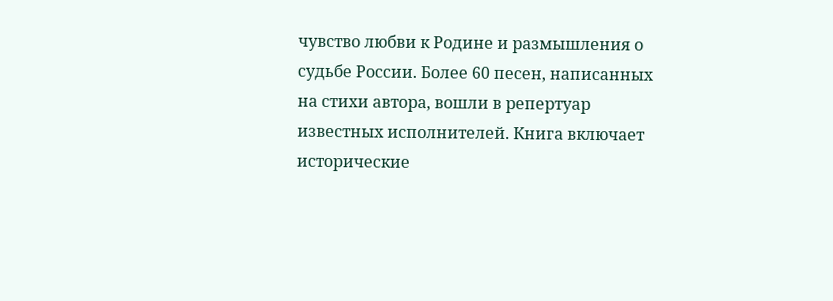чувство любви к Родине и размышления о судьбе России. Более 60 песен, написанных на стихи автора, вошли в репертуар известных исполнителей. Книга включает исторические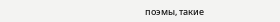поэмы, такие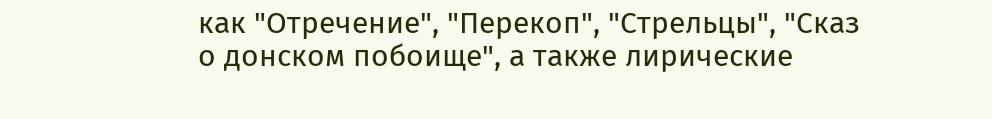как "Отречение", "Перекоп", "Стрельцы", "Сказ о донском побоище", а также лирические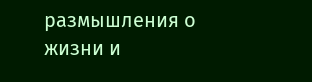размышления о жизни и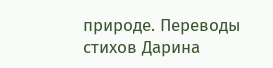природе. Переводы стихов Дарина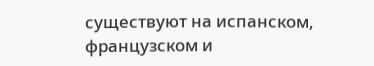существуют на испанском, французском и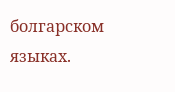болгарском языках.